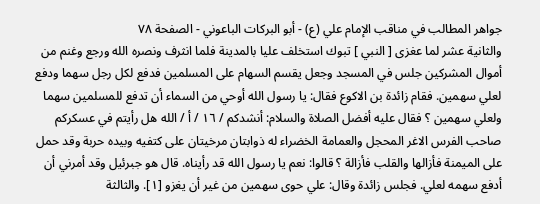جواهر المطالب في مناقب الإمام علي (ع) - أبو البركات الباعوني - الصفحة ٧٨
والثانية عشر لما عغزى [ النبي ] تبوك استخلف عليا بالمدينة فلما انثرف ونصره الله ورجع وغنم من أموال المشركين جلس في المسجد وجعل يقسم السهام على المسلمين فدفع لكل رجل سهما ودفع لعلي سهمين. فقام زائدة بن الاكوع فقال: يا رسول الله أوحي من السماء أن تدفع للمسلمين سهما ولعلي سهمين ؟ فقال عليه أفضل الصلاة والسلام: أنشدكم / ١٦ / أ / الله هل رأيتم في عسكركم صاحب الفرس الاغر المحجل والعمامة الخضراء له ذوابتان مرخيتان على كتفيه وبيده حربة وقد حمل على الميمنة فأزالها والقلب فأزالة ؟ قالوا: نعم يا رسول الله قد رأيناه. قال هو جبرئيل وقد أمرني أن أدفع سهمه لعلي. فجلس زائدة وقال: علي حوى سهمين من غير أن يغزو [١]. والثالثة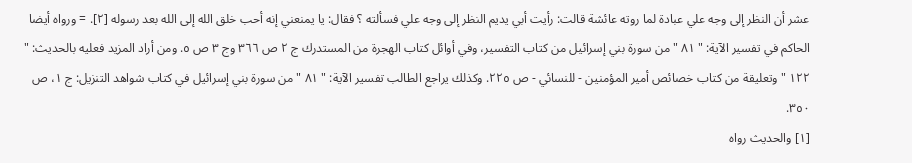عشر أن النظر إلى وجه علي عبادة لما روته عائشة قالت: رأيت أبي يديم النظر إلى وجه علي فسألته ؟ فقال: يا يمنعني إنه أحب خلق الله إلى الله بعد رسوله [٢]. = ورواه أيضا الحاكم في تفسير الآية: " ٨١ " من سورة بني إسرائيل من كتاب التفسير، وفي أوائل كتاب الهجرة من المستدرك ج ٢ ص ٣٦٦ وج ٣ ص ٥. ومن أراد المزيد فعليه بالحديث: " ١٢٢ " وتعليقة من كتاب خصائص أمير المؤمنين - للنسائي - ص ٢٢٥. وكذلك يراجع الطالب تفسير الآية: " ٨١ " من سورة بني إسرائيل في كتاب شواهد التنزيل: ج ١، ص ٣٥٠.
[١] والحديث رواه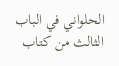الحلواني في الباب الثالث من كتاب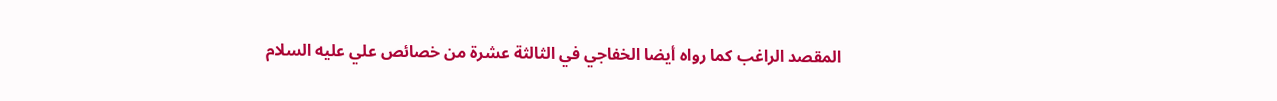المقصد الراغب كما رواه أيضا الخفاجي في الثالثة عشرة من خصائص علي عليه السلام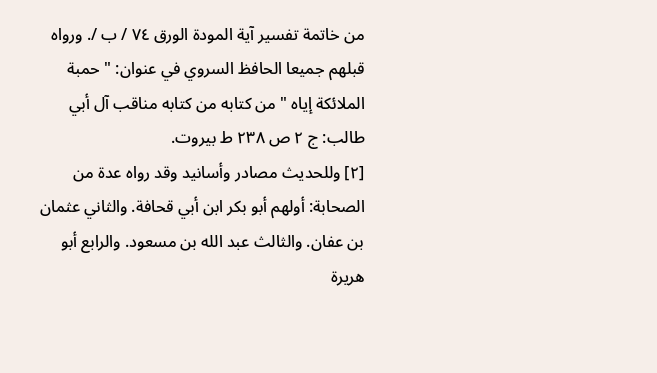من خاتمة تفسير آية المودة الورق ٧٤ / ب /. ورواه قبلهم جميعا الحافظ السروي في عنوان: " حمبة الملائكة إياه " من كتابه من كتابه مناقب آل أبي طالب: ج ٢ ص ٢٣٨ ط بيروت.
[٢] وللحديث مصادر وأسانيد وقد رواه عدة من الصحابة: أولهم أبو بكر ابن أبي قحافة. والثاني عثمان بن عفان. والثالث عبد الله بن مسعود. والرابع أبو هريرة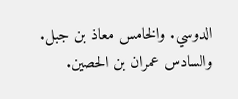الدوسي. والخامس معاذ بن جبل. والسادس عمران بن الحصين.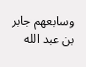وسابعهم جابر بن عبد الله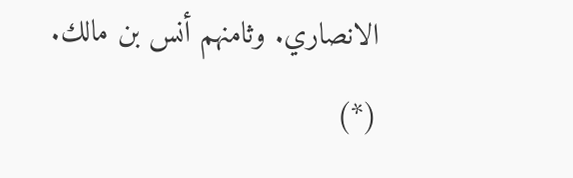الانصاري. وثامنهم أنس بن مالك. (*)